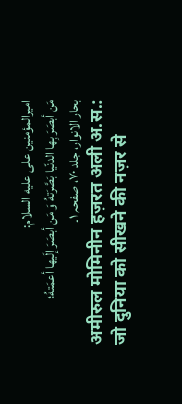امیرالمؤمنين علی عليه السلام:
مَن أبصَرَ بِها الدنّیا بَصَّرَتهُ وَ مَن أبصَرَ إلَیها أعمَتهُ؛
بحار الانوار، جلد ۷۰، صفحہ ۱۔
अमीरुल मोमिनीन हज़रत अली अ.स.:
जो दुनिया को सीखने की नज़र से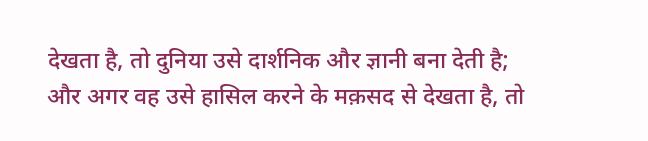देखता है, तो दुनिया उसे दार्शनिक और ज्ञानी बना देती है; और अगर वह उसे हासिल करने के मक़सद से देखता है, तो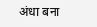अंधा बना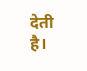देती है।